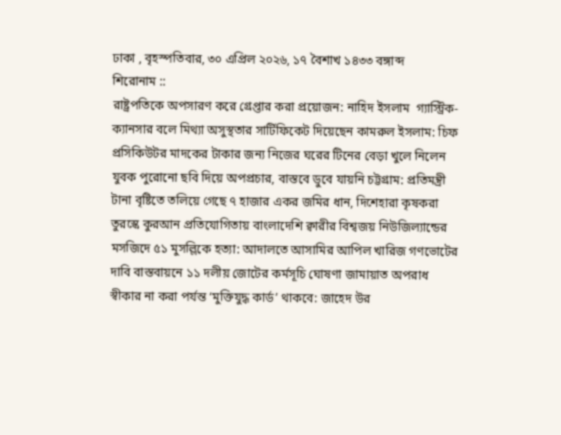ঢাকা , বৃহস্পতিবার, ৩০ এপ্রিল ২০২৬, ১৭ বৈশাখ ১৪৩৩ বঙ্গাব্দ
শিরোনাম ::
রাষ্ট্রপতিকে অপসারণ করে গ্রেপ্তার করা প্রয়োজন: নাহিদ ইসলাম  গ্যাস্ট্রিক-ক্যানসার বলে মিথ্যা অসুস্থতার সার্টিফিকেট দিয়েছেন কামরুল ইসলাম: চিফ প্রসিকিউটর মাদকের টাকার জন্য নিজের ঘরের টিনের বেড়া খুলে নিলেন যুবক পুরোনো ছবি দিয়ে অপপ্রচার, বাস্তবে ডুবে যায়নি চট্টগ্রাম: প্রতিমন্ত্রী টানা বৃষ্টিতে তলিয়ে গেছে ৭ হাজার একর জমির ধান, দিশেহারা কৃষকরা তুরস্কে কুরআন প্রতিযোগিতায় বাংলাদেশি ক্বারীর বিশ্বজয় নিউজিল্যান্ডের মসজিদে ৫১ মুসল্লিকে হত্যা: আদালতে আসামির আপিল খারিজ গণভোটের দাবি বাস্তবায়নে ১১ দলীয় জোটের কর্মসূচি ঘোষণা জামায়াত অপরাধ স্বীকার না করা পর্যন্ত ‘মুক্তিযুদ্ধ কার্ড’ থাকবে: জাহেদ উর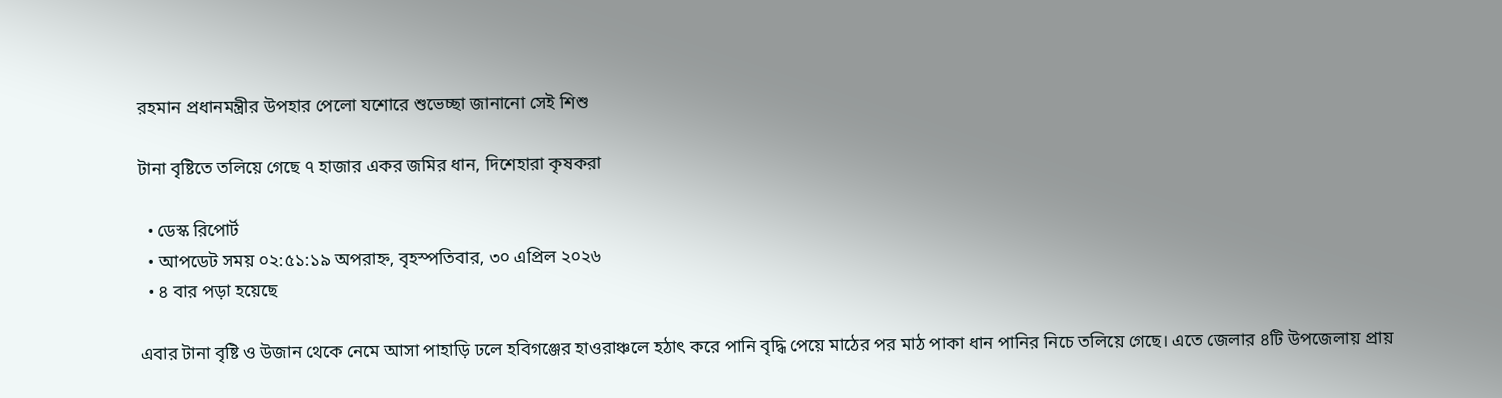রহমান প্রধানমন্ত্রীর উপহার পেলো যশোরে শুভেচ্ছা জানানো সেই শিশু

টানা বৃষ্টিতে তলিয়ে গেছে ৭ হাজার একর জমির ধান, দিশেহারা কৃষকরা

  • ডেস্ক রিপোর্ট
  • আপডেট সময় ০২:৫১:১৯ অপরাহ্ন, বৃহস্পতিবার, ৩০ এপ্রিল ২০২৬
  • ৪ বার পড়া হয়েছে

এবার টানা বৃষ্টি ও উজান থেকে নেমে আসা পাহাড়ি ঢলে হবিগঞ্জের হাওরাঞ্চলে হঠাৎ করে পানি বৃদ্ধি পেয়ে মাঠের পর মাঠ পাকা ধান পানির নিচে তলিয়ে গেছে। এতে জেলার ৪টি উপজেলায় প্রায়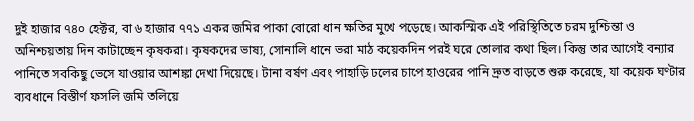দুই হাজার ৭৪০ হেক্টর, বা ৬ হাজার ৭৭১ একর জমির পাকা বোরো ধান ক্ষতির মুখে পড়েছে। আকস্মিক এই পরিস্থিতিতে চরম দুশ্চিন্তা ও অনিশ্চয়তায় দিন কাটাচ্ছেন কৃষকরা। কৃষকদের ভাষ্য, সোনালি ধানে ভরা মাঠ কয়েকদিন পরই ঘরে তোলার কথা ছিল। কিন্তু তার আগেই বন্যার পানিতে সবকিছু ভেসে যাওয়ার আশঙ্কা দেখা দিয়েছে। টানা বর্ষণ এবং পাহাড়ি ঢলের চাপে হাওরের পানি দ্রুত বাড়তে শুরু করেছে, যা কয়েক ঘণ্টার ব্যবধানে বিস্তীর্ণ ফসলি জমি তলিয়ে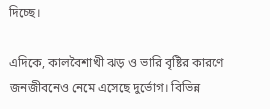দিচ্ছে।

এদিকে, কালবৈশাখী ঝড় ও ভারি বৃষ্টির কারণে জনজীবনেও নেমে এসেছে দুর্ভোগ। বিভিন্ন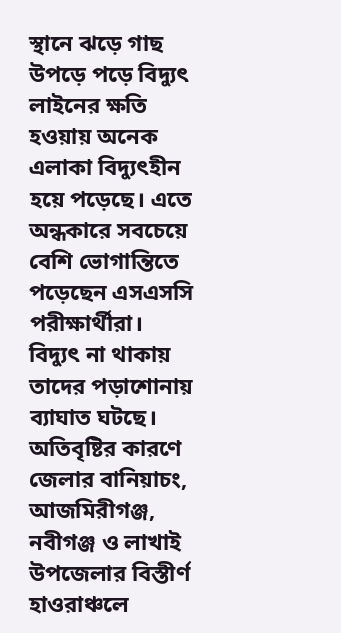স্থানে ঝড়ে গাছ উপড়ে পড়ে বিদ্যুৎ লাইনের ক্ষতি হওয়ায় অনেক এলাকা বিদ্যুৎহীন হয়ে পড়েছে। এতে অন্ধকারে সবচেয়ে বেশি ভোগান্তিতে পড়েছেন এসএসসি পরীক্ষার্থীরা। বিদ্যুৎ না থাকায় তাদের পড়াশোনায় ব্যাঘাত ঘটছে। অতিবৃষ্টির কারণে জেলার বানিয়াচং, আজমিরীগঞ্জ, নবীগঞ্জ ও লাখাই উপজেলার বিস্তীর্ণ হাওরাঞ্চলে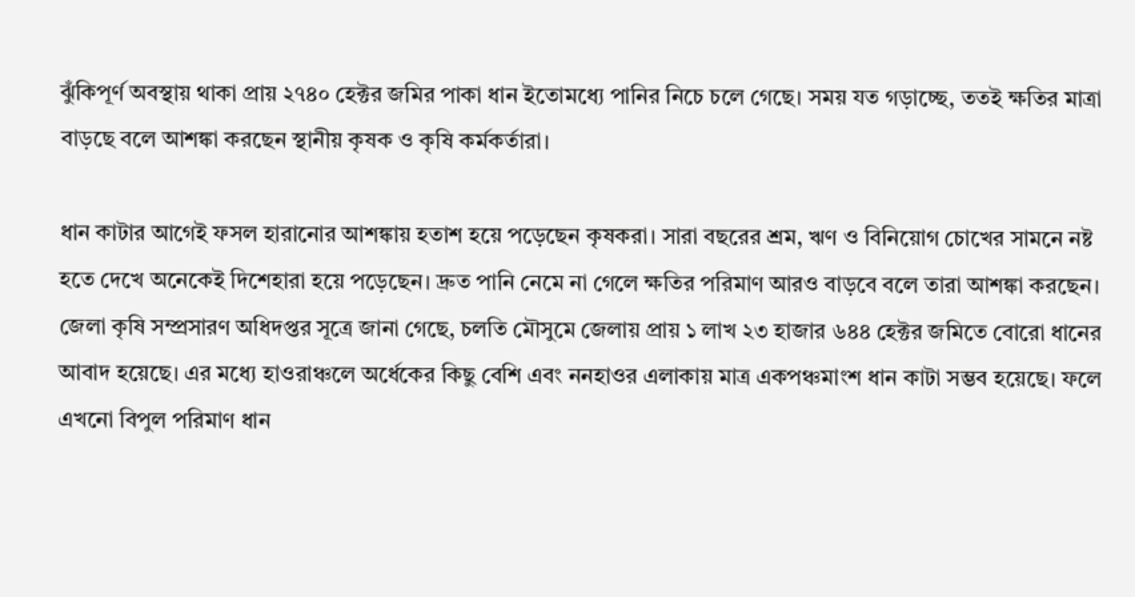ঝুঁকিপূর্ণ অবস্থায় থাকা প্রায় ২৭৪০ হেক্টর জমির পাকা ধান ইতোমধ্যে পানির নিচে চলে গেছে। সময় যত গড়াচ্ছে, ততই ক্ষতির মাত্রা বাড়ছে বলে আশঙ্কা করছেন স্থানীয় কৃষক ও কৃষি কর্মকর্তারা।

ধান কাটার আগেই ফসল হারানোর আশঙ্কায় হতাশ হয়ে পড়েছেন কৃষকরা। সারা বছরের শ্রম, ঋণ ও বিনিয়োগ চোখের সামনে নষ্ট হতে দেখে অনেকেই দিশেহারা হয়ে পড়েছেন। দ্রুত পানি নেমে না গেলে ক্ষতির পরিমাণ আরও বাড়বে বলে তারা আশঙ্কা করছেন। জেলা কৃষি সম্প্রসারণ অধিদপ্তর সূত্রে জানা গেছে, চলতি মৌসুমে জেলায় প্রায় ১ লাখ ২৩ হাজার ৬৪৪ হেক্টর জমিতে বোরো ধানের আবাদ হয়েছে। এর মধ্যে হাওরাঞ্চলে অর্ধেকের কিছু বেশি এবং ননহাওর এলাকায় মাত্র একপঞ্চমাংশ ধান কাটা সম্ভব হয়েছে। ফলে এখনো বিপুল পরিমাণ ধান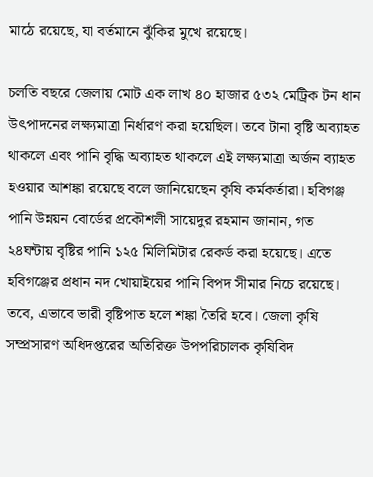মাঠে রয়েছে, যা বর্তমানে ঝুঁকির মুখে রয়েছে।

চলতি বছরে জেলায় মোট এক লাখ ৪০ হাজার ৫৩২ মেট্রিক টন ধান উৎপাদনের লক্ষ্যমাত্রা নির্ধারণ করা হয়েছিল। তবে টানা বৃষ্টি অব্যাহত থাকলে এবং পানি বৃদ্ধি অব্যাহত থাকলে এই লক্ষ্যমাত্রা অর্জন ব্যাহত হওয়ার আশঙ্কা রয়েছে বলে জানিয়েছেন কৃষি কর্মকর্তারা। হবিগঞ্জ পানি উন্নয়ন বোর্ডের প্রকৌশলী সায়েদুর রহমান জানান, গত ২৪ঘন্টায় বৃষ্টির পানি ১২৫ মিলিমিটার রেকর্ড করা হয়েছে। এতে হবিগঞ্জের প্রধান নদ খোয়াইয়ের পানি বিপদ সীমার নিচে রয়েছে। তবে, এভাবে ভারী বৃষ্টিপাত হলে শঙ্কা তৈরি হবে। জেলা কৃষি সম্প্রসারণ অধিদপ্তরের অতিরিক্ত উপপরিচালক কৃষিবিদ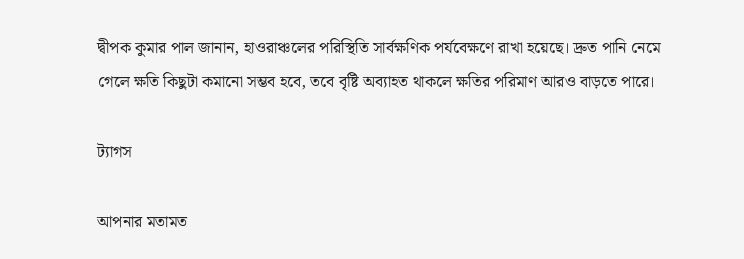দ্বীপক কুমার পাল জানান, হাওরাঞ্চলের পরিস্থিতি সার্বক্ষণিক পর্যবেক্ষণে রাখা হয়েছে। দ্রুত পানি নেমে গেলে ক্ষতি কিছুটা কমানো সম্ভব হবে, তবে বৃষ্টি অব্যাহত থাকলে ক্ষতির পরিমাণ আরও বাড়তে পারে।

ট্যাগস

আপনার মতামত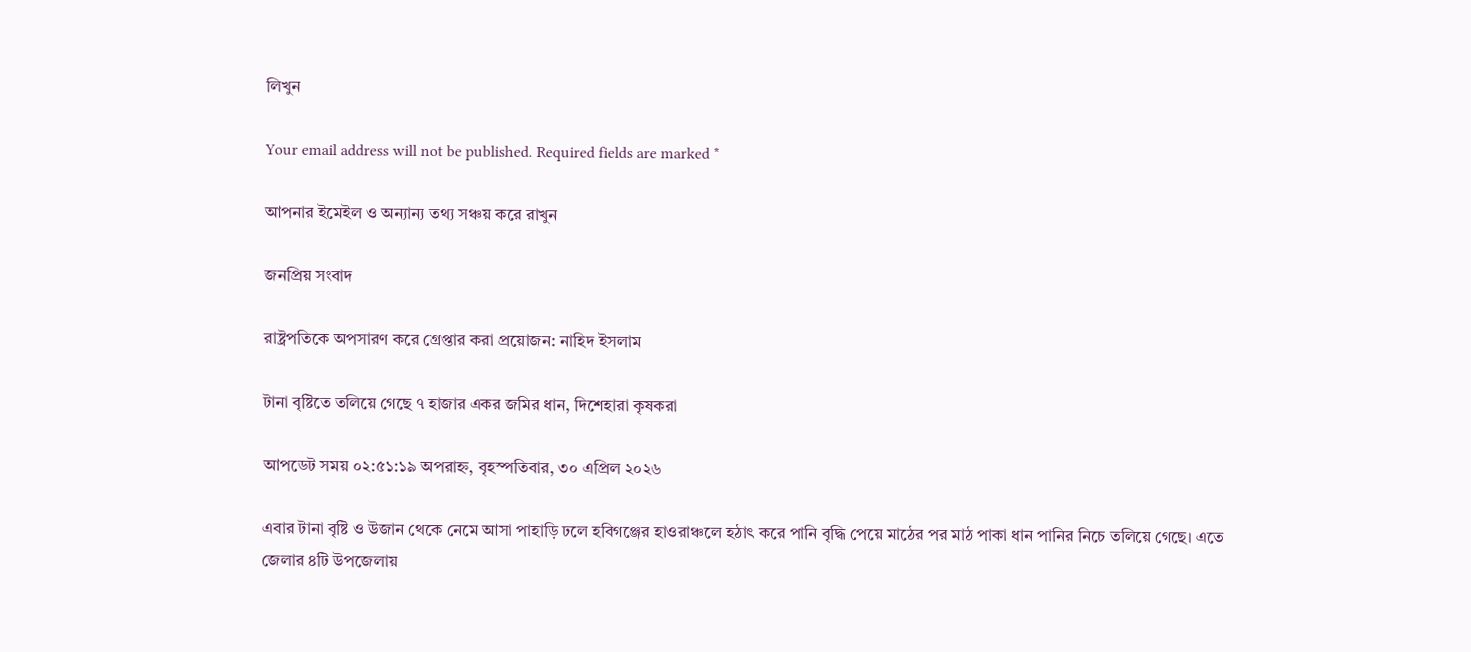লিখুন

Your email address will not be published. Required fields are marked *

আপনার ইমেইল ও অন্যান্য তথ্য সঞ্চয় করে রাখুন

জনপ্রিয় সংবাদ

রাষ্ট্রপতিকে অপসারণ করে গ্রেপ্তার করা প্রয়োজন: নাহিদ ইসলাম

টানা বৃষ্টিতে তলিয়ে গেছে ৭ হাজার একর জমির ধান, দিশেহারা কৃষকরা

আপডেট সময় ০২:৫১:১৯ অপরাহ্ন, বৃহস্পতিবার, ৩০ এপ্রিল ২০২৬

এবার টানা বৃষ্টি ও উজান থেকে নেমে আসা পাহাড়ি ঢলে হবিগঞ্জের হাওরাঞ্চলে হঠাৎ করে পানি বৃদ্ধি পেয়ে মাঠের পর মাঠ পাকা ধান পানির নিচে তলিয়ে গেছে। এতে জেলার ৪টি উপজেলায়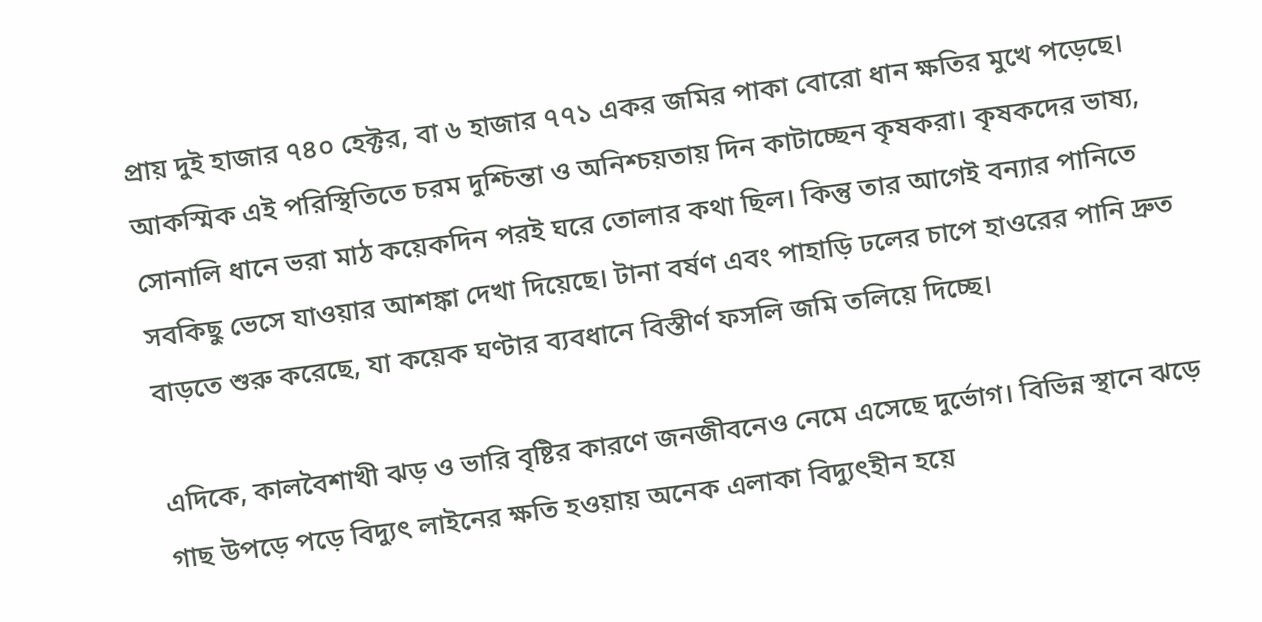প্রায় দুই হাজার ৭৪০ হেক্টর, বা ৬ হাজার ৭৭১ একর জমির পাকা বোরো ধান ক্ষতির মুখে পড়েছে। আকস্মিক এই পরিস্থিতিতে চরম দুশ্চিন্তা ও অনিশ্চয়তায় দিন কাটাচ্ছেন কৃষকরা। কৃষকদের ভাষ্য, সোনালি ধানে ভরা মাঠ কয়েকদিন পরই ঘরে তোলার কথা ছিল। কিন্তু তার আগেই বন্যার পানিতে সবকিছু ভেসে যাওয়ার আশঙ্কা দেখা দিয়েছে। টানা বর্ষণ এবং পাহাড়ি ঢলের চাপে হাওরের পানি দ্রুত বাড়তে শুরু করেছে, যা কয়েক ঘণ্টার ব্যবধানে বিস্তীর্ণ ফসলি জমি তলিয়ে দিচ্ছে।

এদিকে, কালবৈশাখী ঝড় ও ভারি বৃষ্টির কারণে জনজীবনেও নেমে এসেছে দুর্ভোগ। বিভিন্ন স্থানে ঝড়ে গাছ উপড়ে পড়ে বিদ্যুৎ লাইনের ক্ষতি হওয়ায় অনেক এলাকা বিদ্যুৎহীন হয়ে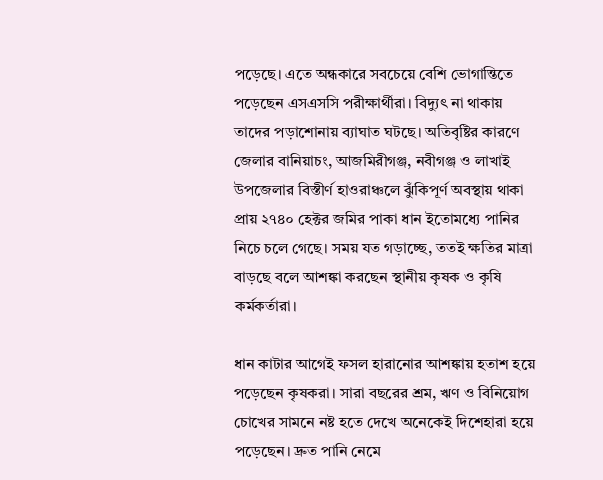পড়েছে। এতে অন্ধকারে সবচেয়ে বেশি ভোগান্তিতে পড়েছেন এসএসসি পরীক্ষার্থীরা। বিদ্যুৎ না থাকায় তাদের পড়াশোনায় ব্যাঘাত ঘটছে। অতিবৃষ্টির কারণে জেলার বানিয়াচং, আজমিরীগঞ্জ, নবীগঞ্জ ও লাখাই উপজেলার বিস্তীর্ণ হাওরাঞ্চলে ঝুঁকিপূর্ণ অবস্থায় থাকা প্রায় ২৭৪০ হেক্টর জমির পাকা ধান ইতোমধ্যে পানির নিচে চলে গেছে। সময় যত গড়াচ্ছে, ততই ক্ষতির মাত্রা বাড়ছে বলে আশঙ্কা করছেন স্থানীয় কৃষক ও কৃষি কর্মকর্তারা।

ধান কাটার আগেই ফসল হারানোর আশঙ্কায় হতাশ হয়ে পড়েছেন কৃষকরা। সারা বছরের শ্রম, ঋণ ও বিনিয়োগ চোখের সামনে নষ্ট হতে দেখে অনেকেই দিশেহারা হয়ে পড়েছেন। দ্রুত পানি নেমে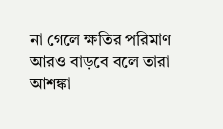না গেলে ক্ষতির পরিমাণ আরও বাড়বে বলে তারা আশঙ্কা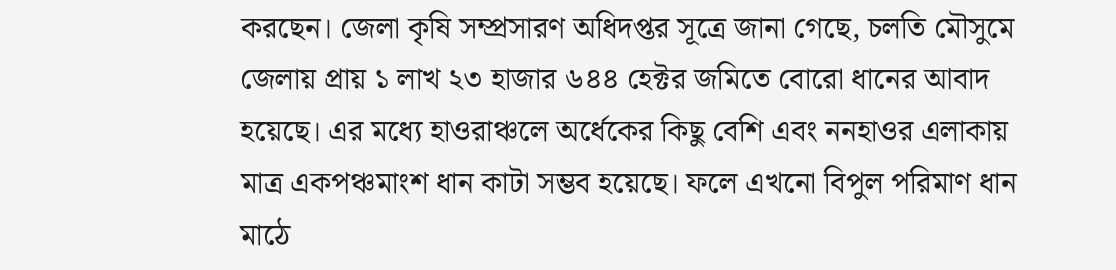করছেন। জেলা কৃষি সম্প্রসারণ অধিদপ্তর সূত্রে জানা গেছে, চলতি মৌসুমে জেলায় প্রায় ১ লাখ ২৩ হাজার ৬৪৪ হেক্টর জমিতে বোরো ধানের আবাদ হয়েছে। এর মধ্যে হাওরাঞ্চলে অর্ধেকের কিছু বেশি এবং ননহাওর এলাকায় মাত্র একপঞ্চমাংশ ধান কাটা সম্ভব হয়েছে। ফলে এখনো বিপুল পরিমাণ ধান মাঠে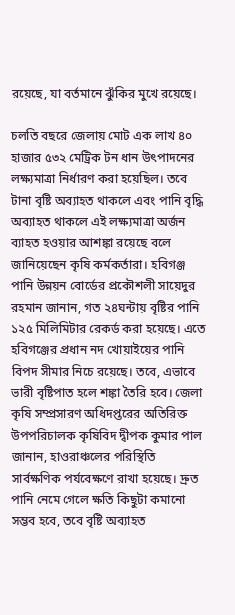রয়েছে, যা বর্তমানে ঝুঁকির মুখে রয়েছে।

চলতি বছরে জেলায় মোট এক লাখ ৪০ হাজার ৫৩২ মেট্রিক টন ধান উৎপাদনের লক্ষ্যমাত্রা নির্ধারণ করা হয়েছিল। তবে টানা বৃষ্টি অব্যাহত থাকলে এবং পানি বৃদ্ধি অব্যাহত থাকলে এই লক্ষ্যমাত্রা অর্জন ব্যাহত হওয়ার আশঙ্কা রয়েছে বলে জানিয়েছেন কৃষি কর্মকর্তারা। হবিগঞ্জ পানি উন্নয়ন বোর্ডের প্রকৌশলী সায়েদুর রহমান জানান, গত ২৪ঘন্টায় বৃষ্টির পানি ১২৫ মিলিমিটার রেকর্ড করা হয়েছে। এতে হবিগঞ্জের প্রধান নদ খোয়াইয়ের পানি বিপদ সীমার নিচে রয়েছে। তবে, এভাবে ভারী বৃষ্টিপাত হলে শঙ্কা তৈরি হবে। জেলা কৃষি সম্প্রসারণ অধিদপ্তরের অতিরিক্ত উপপরিচালক কৃষিবিদ দ্বীপক কুমার পাল জানান, হাওরাঞ্চলের পরিস্থিতি সার্বক্ষণিক পর্যবেক্ষণে রাখা হয়েছে। দ্রুত পানি নেমে গেলে ক্ষতি কিছুটা কমানো সম্ভব হবে, তবে বৃষ্টি অব্যাহত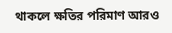থাকলে ক্ষতির পরিমাণ আরও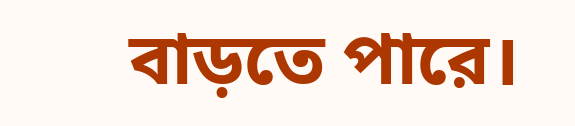বাড়তে পারে।